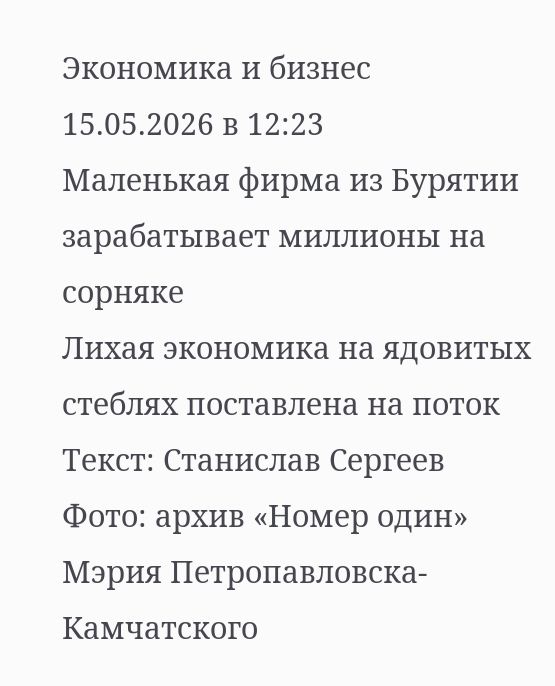Экономика и бизнес
15.05.2026 в 12:23
Маленькая фирма из Бурятии зарабатывает миллионы на сорняке
Лихая экономика на ядовитых стеблях поставлена на поток
Текст: Станислав Сергеев
Фото: архив «Номер один»
Мэрия Петропавловска-Камчатского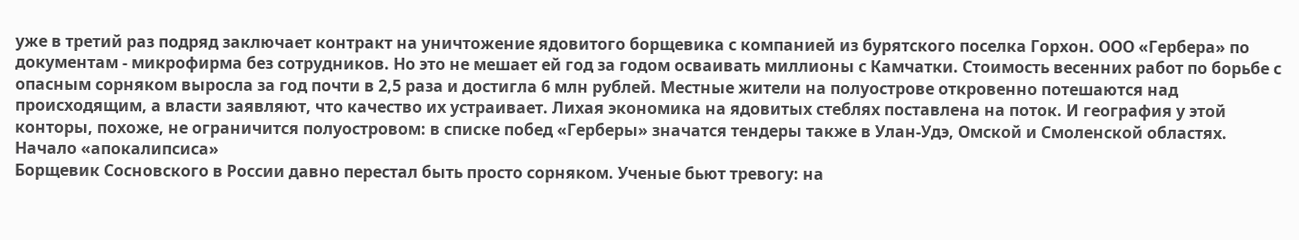уже в третий раз подряд заключает контракт на уничтожение ядовитого борщевика с компанией из бурятского поселка Горхон. ООО «Гербера» по документам - микрофирма без сотрудников. Но это не мешает ей год за годом осваивать миллионы с Камчатки. Стоимость весенних работ по борьбе с опасным сорняком выросла за год почти в 2,5 раза и достигла 6 млн рублей. Местные жители на полуострове откровенно потешаются над происходящим, а власти заявляют, что качество их устраивает. Лихая экономика на ядовитых стеблях поставлена на поток. И география у этой конторы, похоже, не ограничится полуостровом: в списке побед «Герберы» значатся тендеры также в Улан-Удэ, Омской и Смоленской областях.
Начало «апокалипсиса»
Борщевик Сосновского в России давно перестал быть просто сорняком. Ученые бьют тревогу: на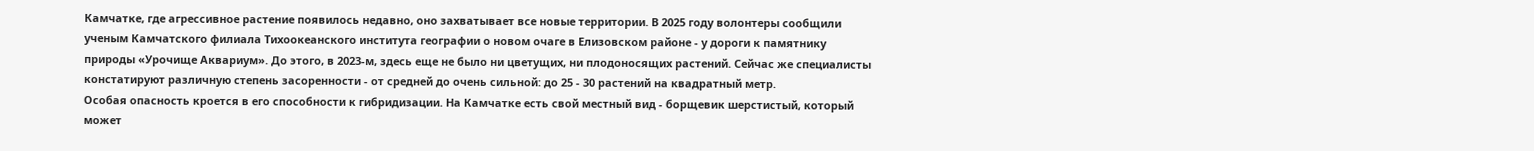Камчатке, где агрессивное растение появилось недавно, оно захватывает все новые территории. В 2025 году волонтеры сообщили ученым Камчатского филиала Тихоокеанского института географии о новом очаге в Елизовском районе - у дороги к памятнику природы «Урочище Аквариум». До этого, в 2023-м, здесь еще не было ни цветущих, ни плодоносящих растений. Сейчас же специалисты констатируют различную степень засоренности - от средней до очень сильной: до 25 - 30 растений на квадратный метр.
Особая опасность кроется в его способности к гибридизации. На Камчатке есть свой местный вид - борщевик шерстистый, который может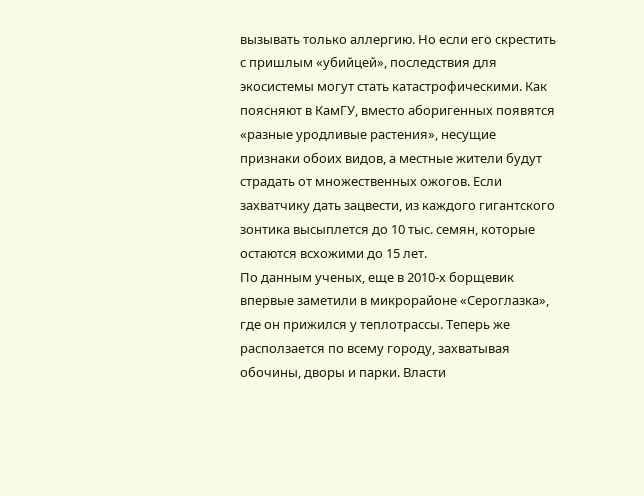вызывать только аллергию. Но если его скрестить с пришлым «убийцей», последствия для экосистемы могут стать катастрофическими. Как поясняют в КамГУ, вместо аборигенных появятся «разные уродливые растения», несущие признаки обоих видов, а местные жители будут страдать от множественных ожогов. Если захватчику дать зацвести, из каждого гигантского зонтика высыплется до 10 тыс. семян, которые остаются всхожими до 15 лет.
По данным ученых, еще в 2010-х борщевик впервые заметили в микрорайоне «Сероглазка», где он прижился у теплотрассы. Теперь же расползается по всему городу, захватывая обочины, дворы и парки. Власти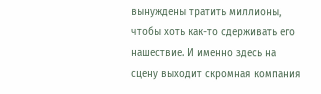вынуждены тратить миллионы, чтобы хоть как-то сдерживать его нашествие. И именно здесь на сцену выходит скромная компания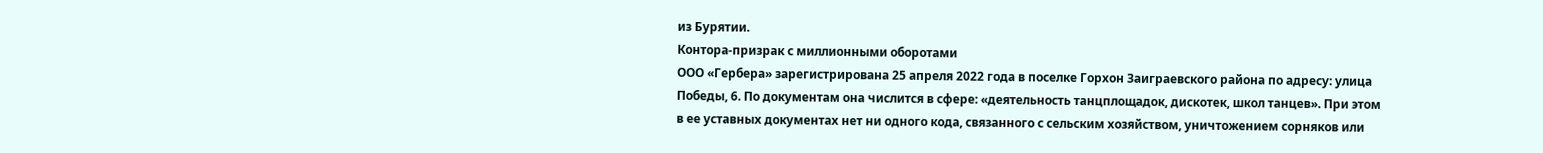из Бурятии.
Контора-призрак с миллионными оборотами
ООО «Гербера» зарегистрирована 25 апреля 2022 года в поселке Горхон Заиграевского района по адресу: улица Победы, 6. По документам она числится в сфере: «деятельность танцплощадок, дискотек, школ танцев». При этом в ее уставных документах нет ни одного кода, связанного с сельским хозяйством, уничтожением сорняков или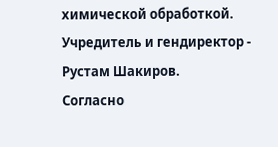химической обработкой. Учредитель и гендиректор - Рустам Шакиров.
Согласно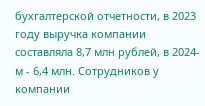бухгалтерской отчетности, в 2023 году выручка компании составляла 8,7 млн рублей, в 2024-м - 6,4 млн. Сотрудников у компании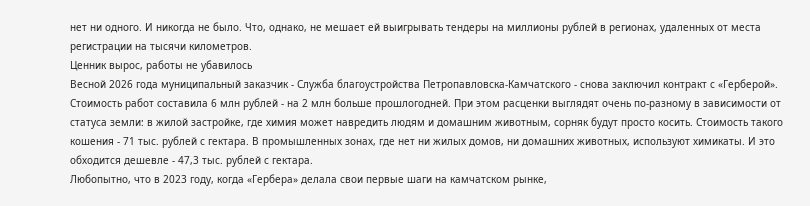нет ни одного. И никогда не было. Что, однако, не мешает ей выигрывать тендеры на миллионы рублей в регионах, удаленных от места регистрации на тысячи километров.
Ценник вырос, работы не убавилось
Весной 2026 года муниципальный заказчик - Служба благоустройства Петропавловска-Камчатского - снова заключил контракт с «Герберой». Стоимость работ составила 6 млн рублей - на 2 млн больше прошлогодней. При этом расценки выглядят очень по-разному в зависимости от статуса земли: в жилой застройке, где химия может навредить людям и домашним животным, сорняк будут просто косить. Стоимость такого кошения - 71 тыс. рублей с гектара. В промышленных зонах, где нет ни жилых домов, ни домашних животных, используют химикаты. И это обходится дешевле - 47,3 тыс. рублей с гектара.
Любопытно, что в 2023 году, когда «Гербера» делала свои первые шаги на камчатском рынке,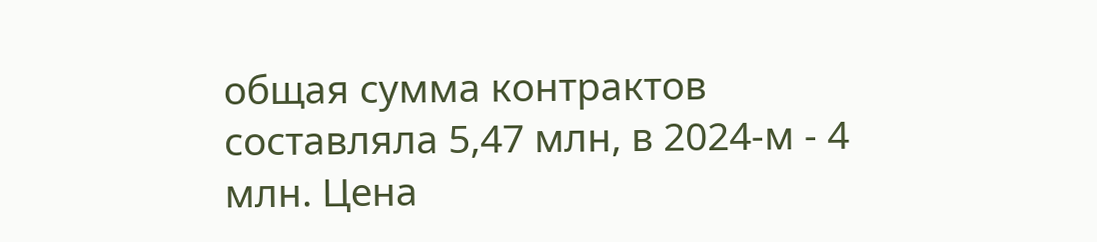общая сумма контрактов составляла 5,47 млн, в 2024-м - 4 млн. Цена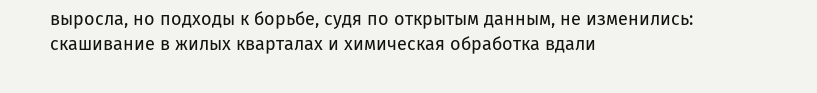выросла, но подходы к борьбе, судя по открытым данным, не изменились: скашивание в жилых кварталах и химическая обработка вдали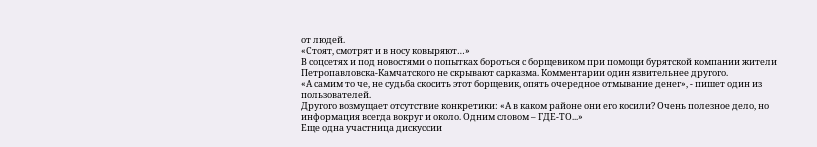от людей.
«Стоят, смотрят и в носу ковыряют…»
В соцсетях и под новостями о попытках бороться с борщевиком при помощи бурятской компании жители Петропавловска-Камчатского не скрывают сарказма. Комментарии один язвительнее другого.
«А самим то че, не судьба скосить этот борщевик, опять очередное отмывание денег», - пишет один из пользователей.
Другого возмущает отсутствие конкретики: «А в каком районе они его косили? Очень полезное дело, но информация всегда вокруг и около. Одним словом – ГДЕ-ТО...»
Еще одна участница дискуссии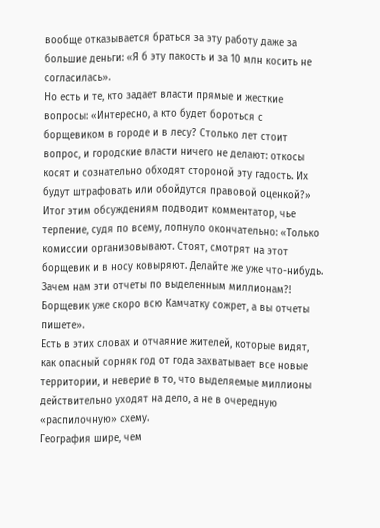вообще отказывается браться за эту работу даже за большие деньги: «Я б эту пакость и за 10 млн косить не согласилась».
Но есть и те, кто задает власти прямые и жесткие вопросы: «Интересно, а кто будет бороться с борщевиком в городе и в лесу? Столько лет стоит вопрос, и городские власти ничего не делают: откосы косят и сознательно обходят стороной эту гадость. Их будут штрафовать или обойдутся правовой оценкой?»
Итог этим обсуждениям подводит комментатор, чье терпение, судя по всему, лопнуло окончательно: «Только комиссии организовывают. Стоят, смотрят на этот борщевик и в носу ковыряют. Делайте же уже что-нибудь. Зачем нам эти отчеты по выделенным миллионам?! Борщевик уже скоро всю Камчатку сожрет, а вы отчеты пишете».
Есть в этих словах и отчаяние жителей, которые видят, как опасный сорняк год от года захватывает все новые территории, и неверие в то, что выделяемые миллионы действительно уходят на дело, а не в очередную «распилочную» схему.
География шире, чем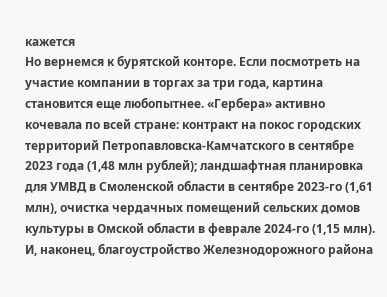кажется
Но вернемся к бурятской конторе. Если посмотреть на участие компании в торгах за три года, картина становится еще любопытнее. «Гербера» активно кочевала по всей стране: контракт на покос городских территорий Петропавловска-Камчатского в сентябре 2023 года (1,48 млн рублей); ландшафтная планировка для УМВД в Смоленской области в сентябре 2023-го (1,61 млн), очистка чердачных помещений сельских домов культуры в Омской области в феврале 2024-го (1,15 млн). И, наконец, благоустройство Железнодорожного района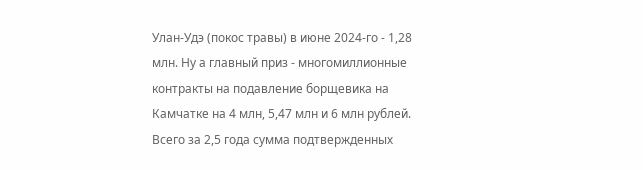Улан-Удэ (покос травы) в июне 2024-го - 1,28 млн. Ну а главный приз - многомиллионные контракты на подавление борщевика на Камчатке на 4 млн, 5,47 млн и 6 млн рублей.
Всего за 2,5 года сумма подтвержденных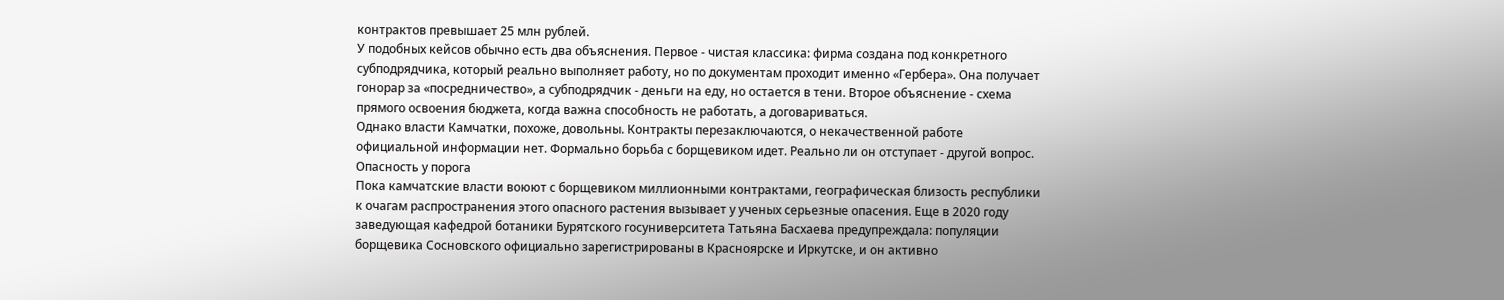контрактов превышает 25 млн рублей.
У подобных кейсов обычно есть два объяснения. Первое - чистая классика: фирма создана под конкретного субподрядчика, который реально выполняет работу, но по документам проходит именно «Гербера». Она получает гонорар за «посредничество», а субподрядчик - деньги на еду, но остается в тени. Второе объяснение - схема прямого освоения бюджета, когда важна способность не работать, а договариваться.
Однако власти Камчатки, похоже, довольны. Контракты перезаключаются, о некачественной работе официальной информации нет. Формально борьба с борщевиком идет. Реально ли он отступает - другой вопрос.
Опасность у порога
Пока камчатские власти воюют с борщевиком миллионными контрактами, географическая близость республики к очагам распространения этого опасного растения вызывает у ученых серьезные опасения. Еще в 2020 году заведующая кафедрой ботаники Бурятского госуниверситета Татьяна Басхаева предупреждала: популяции борщевика Сосновского официально зарегистрированы в Красноярске и Иркутске, и он активно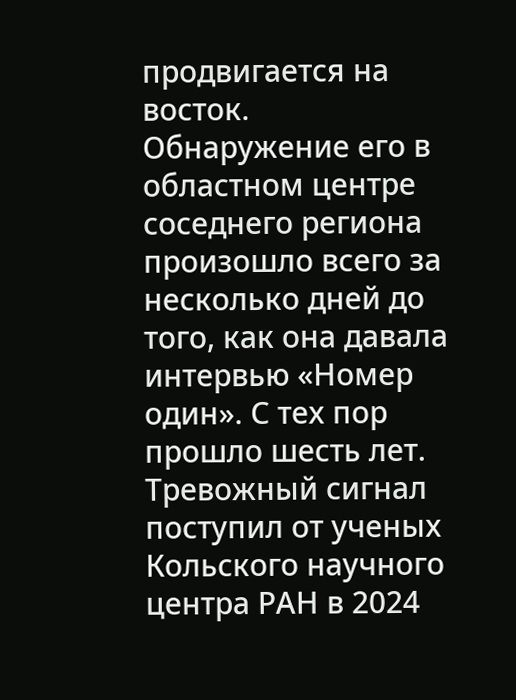продвигается на восток. Обнаружение его в областном центре соседнего региона произошло всего за несколько дней до того, как она давала интервью «Номер один». С тех пор прошло шесть лет.
Тревожный сигнал поступил от ученых Кольского научного центра РАН в 2024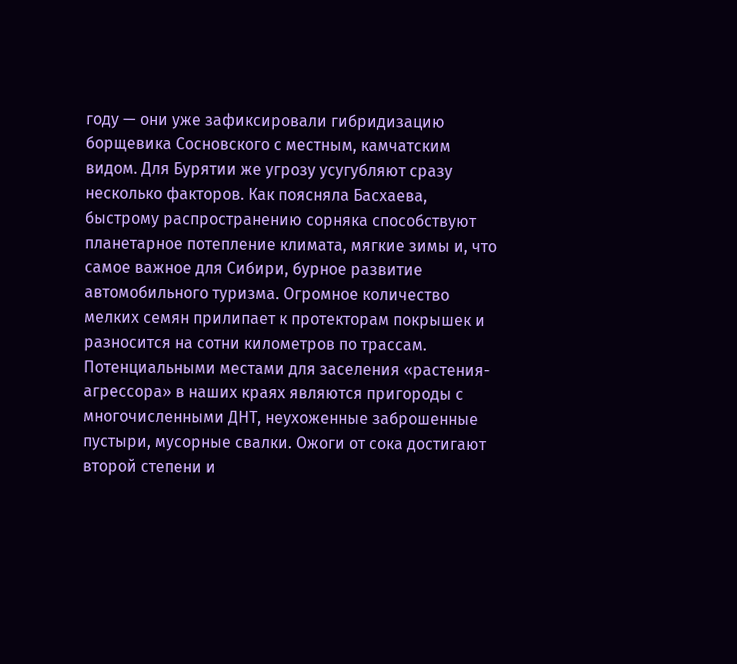году — они уже зафиксировали гибридизацию борщевика Сосновского с местным, камчатским видом. Для Бурятии же угрозу усугубляют сразу несколько факторов. Как поясняла Басхаева, быстрому распространению сорняка способствуют планетарное потепление климата, мягкие зимы и, что самое важное для Сибири, бурное развитие автомобильного туризма. Огромное количество мелких семян прилипает к протекторам покрышек и разносится на сотни километров по трассам.
Потенциальными местами для заселения «растения-агрессора» в наших краях являются пригороды с многочисленными ДНТ, неухоженные заброшенные пустыри, мусорные свалки. Ожоги от сока достигают второй степени и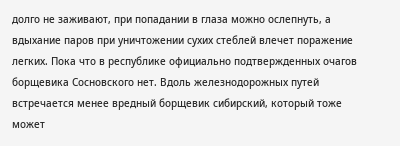долго не заживают, при попадании в глаза можно ослепнуть, а вдыхание паров при уничтожении сухих стеблей влечет поражение легких. Пока что в республике официально подтвержденных очагов борщевика Сосновского нет. Вдоль железнодорожных путей встречается менее вредный борщевик сибирский, который тоже может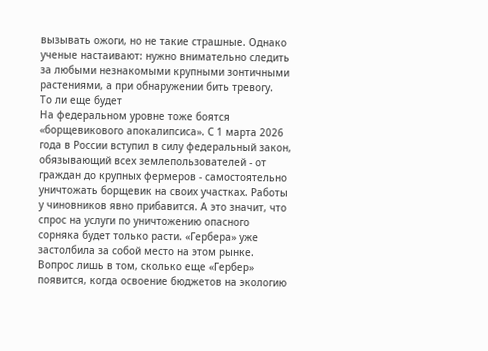вызывать ожоги, но не такие страшные. Однако ученые настаивают: нужно внимательно следить за любыми незнакомыми крупными зонтичными растениями, а при обнаружении бить тревогу.
То ли еще будет
На федеральном уровне тоже боятся «борщевикового апокалипсиса». С 1 марта 2026 года в России вступил в силу федеральный закон, обязывающий всех землепользователей - от граждан до крупных фермеров - самостоятельно уничтожать борщевик на своих участках. Работы у чиновников явно прибавится. А это значит, что спрос на услуги по уничтожению опасного сорняка будет только расти. «Гербера» уже застолбила за собой место на этом рынке. Вопрос лишь в том, сколько еще «Гербер» появится, когда освоение бюджетов на экологию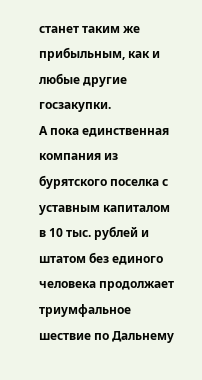станет таким же прибыльным, как и любые другие госзакупки.
А пока единственная компания из бурятского поселка с уставным капиталом в 10 тыс. рублей и штатом без единого человека продолжает триумфальное шествие по Дальнему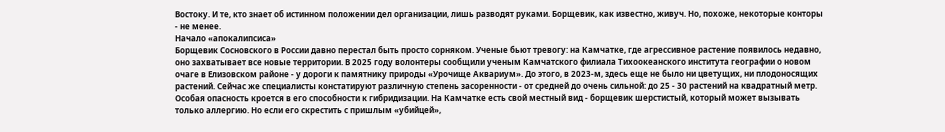Востоку. И те, кто знает об истинном положении дел организации, лишь разводят руками. Борщевик, как известно, живуч. Но, похоже, некоторые конторы - не менее.
Начало «апокалипсиса»
Борщевик Сосновского в России давно перестал быть просто сорняком. Ученые бьют тревогу: на Камчатке, где агрессивное растение появилось недавно, оно захватывает все новые территории. В 2025 году волонтеры сообщили ученым Камчатского филиала Тихоокеанского института географии о новом очаге в Елизовском районе - у дороги к памятнику природы «Урочище Аквариум». До этого, в 2023-м, здесь еще не было ни цветущих, ни плодоносящих растений. Сейчас же специалисты констатируют различную степень засоренности - от средней до очень сильной: до 25 - 30 растений на квадратный метр.
Особая опасность кроется в его способности к гибридизации. На Камчатке есть свой местный вид - борщевик шерстистый, который может вызывать только аллергию. Но если его скрестить с пришлым «убийцей»,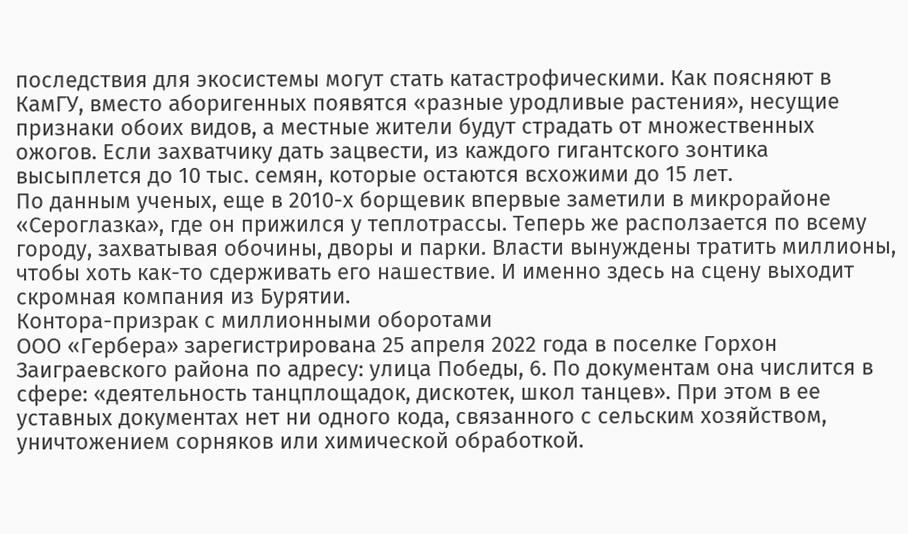последствия для экосистемы могут стать катастрофическими. Как поясняют в КамГУ, вместо аборигенных появятся «разные уродливые растения», несущие признаки обоих видов, а местные жители будут страдать от множественных ожогов. Если захватчику дать зацвести, из каждого гигантского зонтика высыплется до 10 тыс. семян, которые остаются всхожими до 15 лет.
По данным ученых, еще в 2010-х борщевик впервые заметили в микрорайоне «Сероглазка», где он прижился у теплотрассы. Теперь же расползается по всему городу, захватывая обочины, дворы и парки. Власти вынуждены тратить миллионы, чтобы хоть как-то сдерживать его нашествие. И именно здесь на сцену выходит скромная компания из Бурятии.
Контора-призрак с миллионными оборотами
ООО «Гербера» зарегистрирована 25 апреля 2022 года в поселке Горхон Заиграевского района по адресу: улица Победы, 6. По документам она числится в сфере: «деятельность танцплощадок, дискотек, школ танцев». При этом в ее уставных документах нет ни одного кода, связанного с сельским хозяйством, уничтожением сорняков или химической обработкой.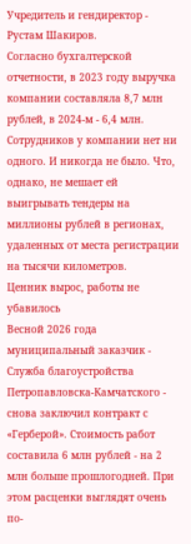Учредитель и гендиректор - Рустам Шакиров.
Согласно бухгалтерской отчетности, в 2023 году выручка компании составляла 8,7 млн рублей, в 2024-м - 6,4 млн. Сотрудников у компании нет ни одного. И никогда не было. Что, однако, не мешает ей выигрывать тендеры на миллионы рублей в регионах, удаленных от места регистрации на тысячи километров.
Ценник вырос, работы не убавилось
Весной 2026 года муниципальный заказчик - Служба благоустройства Петропавловска-Камчатского - снова заключил контракт с «Герберой». Стоимость работ составила 6 млн рублей - на 2 млн больше прошлогодней. При этом расценки выглядят очень по-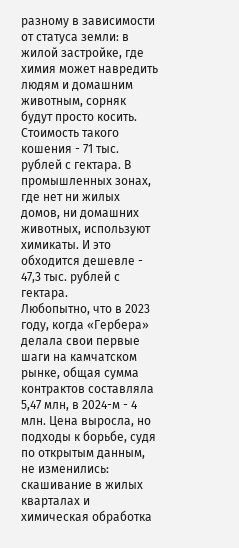разному в зависимости от статуса земли: в жилой застройке, где химия может навредить людям и домашним животным, сорняк будут просто косить. Стоимость такого кошения - 71 тыс. рублей с гектара. В промышленных зонах, где нет ни жилых домов, ни домашних животных, используют химикаты. И это обходится дешевле - 47,3 тыс. рублей с гектара.
Любопытно, что в 2023 году, когда «Гербера» делала свои первые шаги на камчатском рынке, общая сумма контрактов составляла 5,47 млн, в 2024-м - 4 млн. Цена выросла, но подходы к борьбе, судя по открытым данным, не изменились: скашивание в жилых кварталах и химическая обработка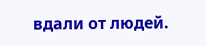вдали от людей.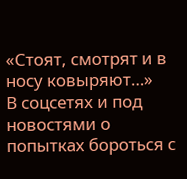«Стоят, смотрят и в носу ковыряют…»
В соцсетях и под новостями о попытках бороться с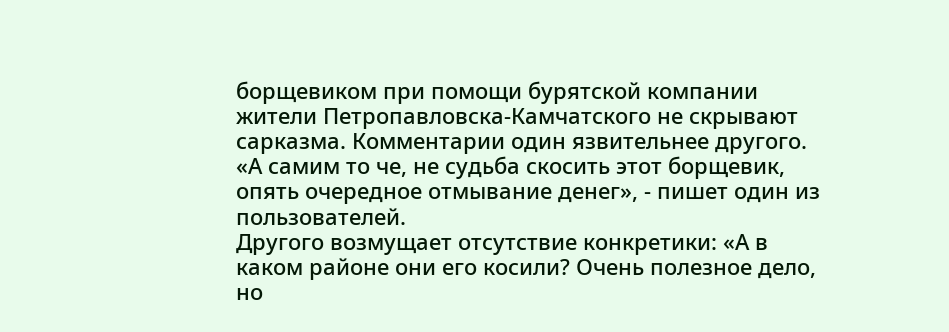борщевиком при помощи бурятской компании жители Петропавловска-Камчатского не скрывают сарказма. Комментарии один язвительнее другого.
«А самим то че, не судьба скосить этот борщевик, опять очередное отмывание денег», - пишет один из пользователей.
Другого возмущает отсутствие конкретики: «А в каком районе они его косили? Очень полезное дело, но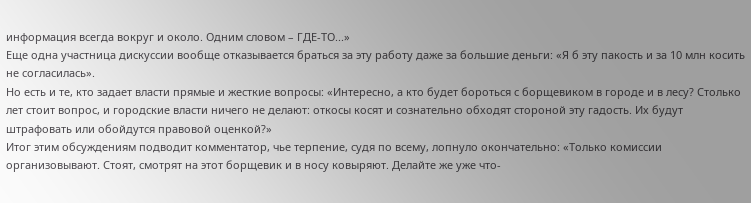информация всегда вокруг и около. Одним словом – ГДЕ-ТО...»
Еще одна участница дискуссии вообще отказывается браться за эту работу даже за большие деньги: «Я б эту пакость и за 10 млн косить не согласилась».
Но есть и те, кто задает власти прямые и жесткие вопросы: «Интересно, а кто будет бороться с борщевиком в городе и в лесу? Столько лет стоит вопрос, и городские власти ничего не делают: откосы косят и сознательно обходят стороной эту гадость. Их будут штрафовать или обойдутся правовой оценкой?»
Итог этим обсуждениям подводит комментатор, чье терпение, судя по всему, лопнуло окончательно: «Только комиссии организовывают. Стоят, смотрят на этот борщевик и в носу ковыряют. Делайте же уже что-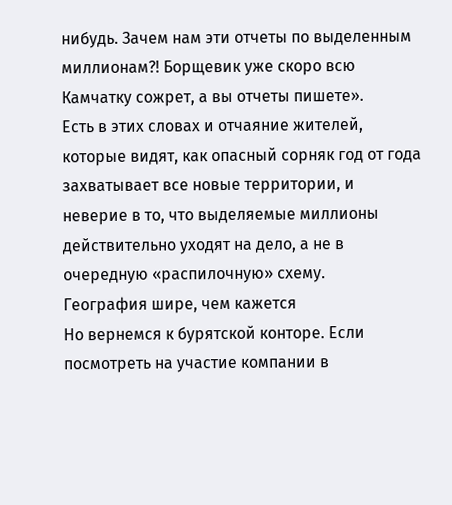нибудь. Зачем нам эти отчеты по выделенным миллионам?! Борщевик уже скоро всю Камчатку сожрет, а вы отчеты пишете».
Есть в этих словах и отчаяние жителей, которые видят, как опасный сорняк год от года захватывает все новые территории, и неверие в то, что выделяемые миллионы действительно уходят на дело, а не в очередную «распилочную» схему.
География шире, чем кажется
Но вернемся к бурятской конторе. Если посмотреть на участие компании в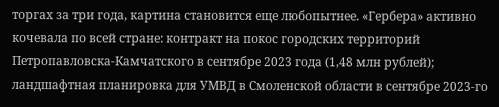торгах за три года, картина становится еще любопытнее. «Гербера» активно кочевала по всей стране: контракт на покос городских территорий Петропавловска-Камчатского в сентябре 2023 года (1,48 млн рублей); ландшафтная планировка для УМВД в Смоленской области в сентябре 2023-го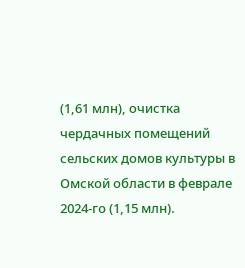(1,61 млн), очистка чердачных помещений сельских домов культуры в Омской области в феврале 2024-го (1,15 млн).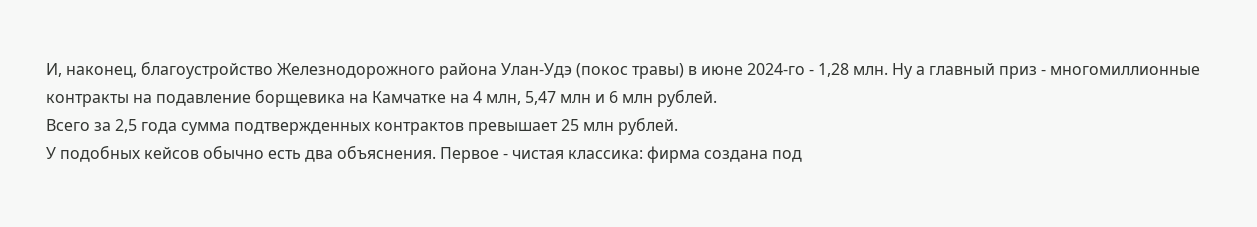И, наконец, благоустройство Железнодорожного района Улан-Удэ (покос травы) в июне 2024-го - 1,28 млн. Ну а главный приз - многомиллионные контракты на подавление борщевика на Камчатке на 4 млн, 5,47 млн и 6 млн рублей.
Всего за 2,5 года сумма подтвержденных контрактов превышает 25 млн рублей.
У подобных кейсов обычно есть два объяснения. Первое - чистая классика: фирма создана под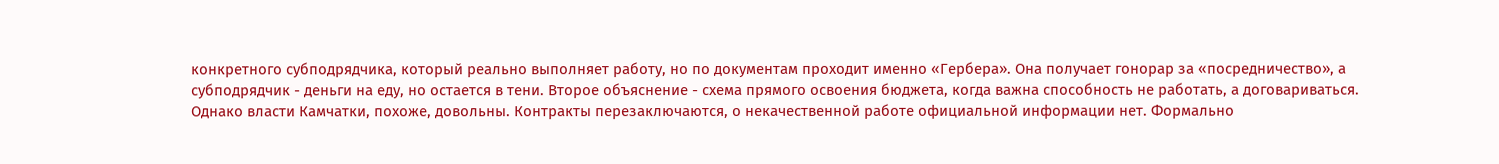конкретного субподрядчика, который реально выполняет работу, но по документам проходит именно «Гербера». Она получает гонорар за «посредничество», а субподрядчик - деньги на еду, но остается в тени. Второе объяснение - схема прямого освоения бюджета, когда важна способность не работать, а договариваться.
Однако власти Камчатки, похоже, довольны. Контракты перезаключаются, о некачественной работе официальной информации нет. Формально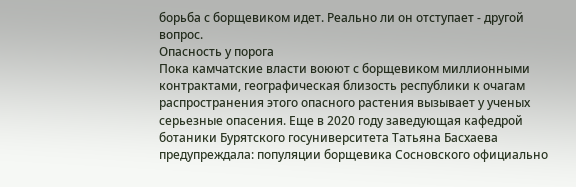борьба с борщевиком идет. Реально ли он отступает - другой вопрос.
Опасность у порога
Пока камчатские власти воюют с борщевиком миллионными контрактами, географическая близость республики к очагам распространения этого опасного растения вызывает у ученых серьезные опасения. Еще в 2020 году заведующая кафедрой ботаники Бурятского госуниверситета Татьяна Басхаева предупреждала: популяции борщевика Сосновского официально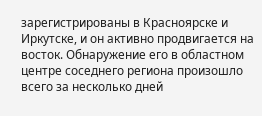зарегистрированы в Красноярске и Иркутске, и он активно продвигается на восток. Обнаружение его в областном центре соседнего региона произошло всего за несколько дней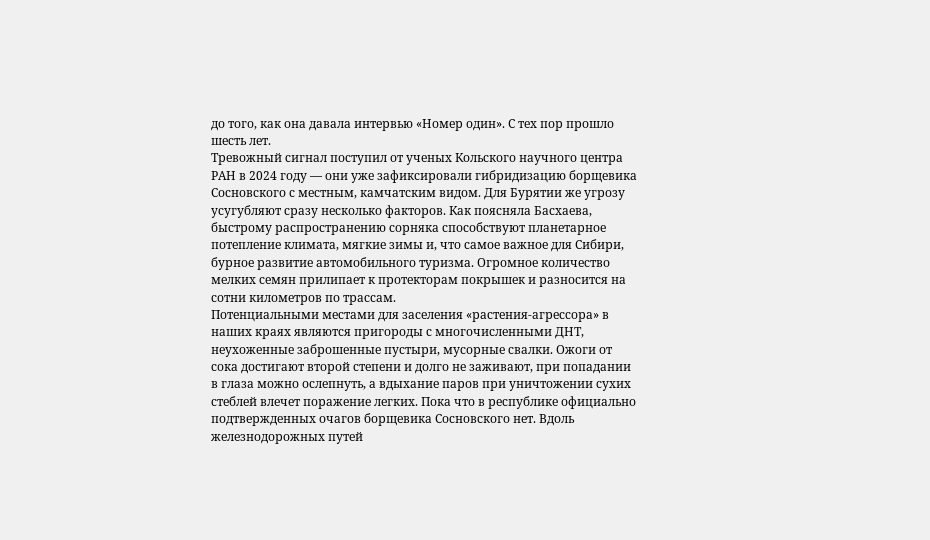до того, как она давала интервью «Номер один». С тех пор прошло шесть лет.
Тревожный сигнал поступил от ученых Кольского научного центра РАН в 2024 году — они уже зафиксировали гибридизацию борщевика Сосновского с местным, камчатским видом. Для Бурятии же угрозу усугубляют сразу несколько факторов. Как поясняла Басхаева, быстрому распространению сорняка способствуют планетарное потепление климата, мягкие зимы и, что самое важное для Сибири, бурное развитие автомобильного туризма. Огромное количество мелких семян прилипает к протекторам покрышек и разносится на сотни километров по трассам.
Потенциальными местами для заселения «растения-агрессора» в наших краях являются пригороды с многочисленными ДНТ, неухоженные заброшенные пустыри, мусорные свалки. Ожоги от сока достигают второй степени и долго не заживают, при попадании в глаза можно ослепнуть, а вдыхание паров при уничтожении сухих стеблей влечет поражение легких. Пока что в республике официально подтвержденных очагов борщевика Сосновского нет. Вдоль железнодорожных путей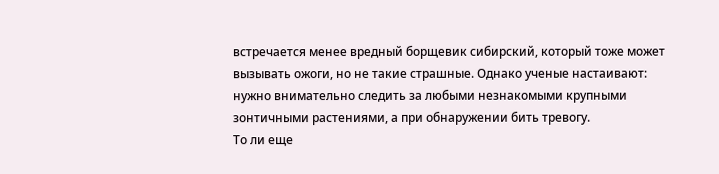встречается менее вредный борщевик сибирский, который тоже может вызывать ожоги, но не такие страшные. Однако ученые настаивают: нужно внимательно следить за любыми незнакомыми крупными зонтичными растениями, а при обнаружении бить тревогу.
То ли еще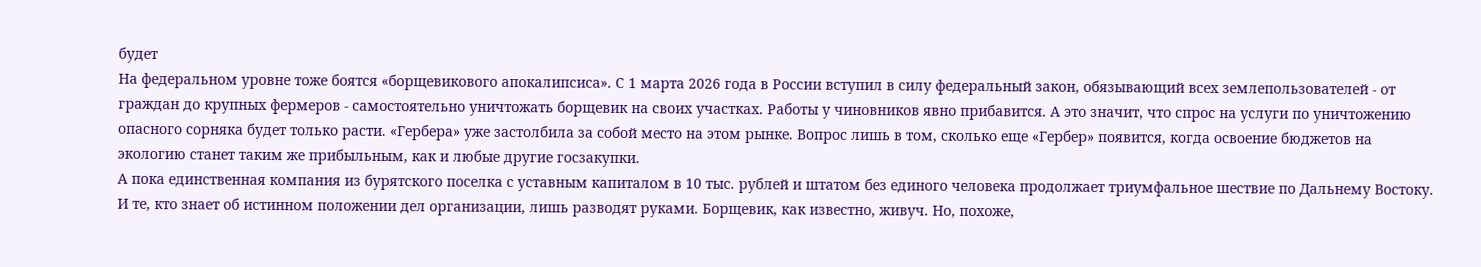будет
На федеральном уровне тоже боятся «борщевикового апокалипсиса». С 1 марта 2026 года в России вступил в силу федеральный закон, обязывающий всех землепользователей - от граждан до крупных фермеров - самостоятельно уничтожать борщевик на своих участках. Работы у чиновников явно прибавится. А это значит, что спрос на услуги по уничтожению опасного сорняка будет только расти. «Гербера» уже застолбила за собой место на этом рынке. Вопрос лишь в том, сколько еще «Гербер» появится, когда освоение бюджетов на экологию станет таким же прибыльным, как и любые другие госзакупки.
А пока единственная компания из бурятского поселка с уставным капиталом в 10 тыс. рублей и штатом без единого человека продолжает триумфальное шествие по Дальнему Востоку. И те, кто знает об истинном положении дел организации, лишь разводят руками. Борщевик, как известно, живуч. Но, похоже,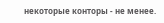некоторые конторы - не менее.